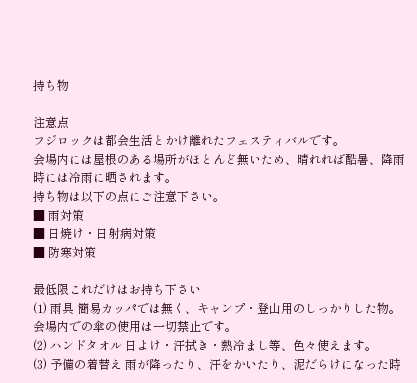持ち物

注意点
フジロックは都会生活とかけ離れたフェスティバルです。
会場内には屋根のある場所がほとんど無いため、晴れれば酷暑、降雨時には冷雨に晒されます。
持ち物は以下の点にご注意下さい。
■ 雨対策
■ 日焼け・日射病対策
■ 防寒対策

最低限これだけはお持ち下さい
(1) 雨具 簡易カッパでは無く、キャンプ・登山用のしっかりした物。
会場内での傘の使用は一切禁止です。
(2) ハンドタオル 日よけ・汗拭き・熱冷まし等、色々使えます。
(3) 予備の着替え 雨が降ったり、汗をかいたり、泥だらけになった時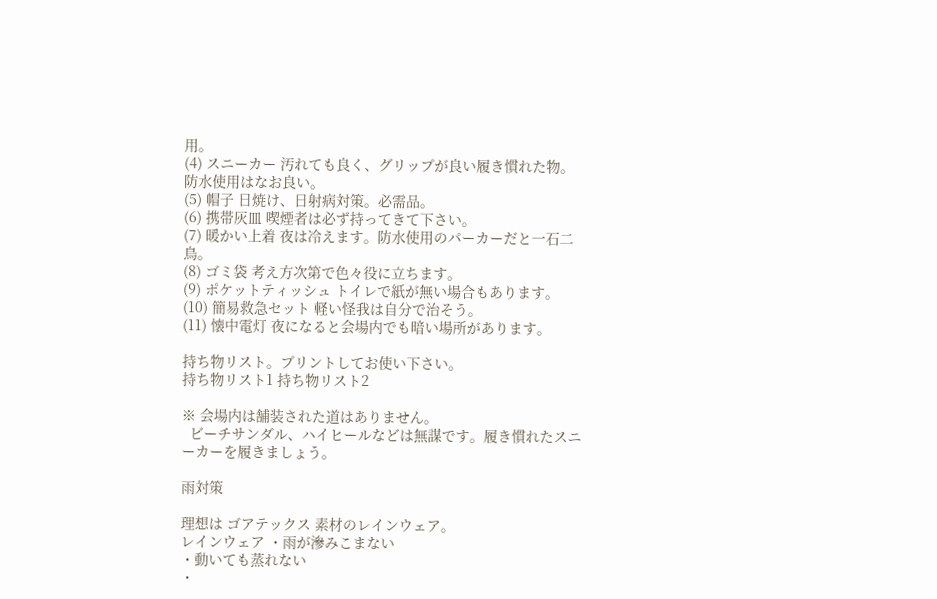用。
(4) スニーカー 汚れても良く、グリップが良い履き慣れた物。防水使用はなお良い。
(5) 帽子 日焼け、日射病対策。必需品。
(6) 携帯灰皿 喫煙者は必ず持ってきて下さい。
(7) 暖かい上着 夜は冷えます。防水使用のパーカーだと一石二鳥。
(8) ゴミ袋 考え方次第で色々役に立ちます。
(9) ポケットティッシュ トイレで紙が無い場合もあります。
(10) 簡易救急セット 軽い怪我は自分で治そう。
(11) 懐中電灯 夜になると会場内でも暗い場所があります。

持ち物リスト。プリントしてお使い下さい。
持ち物リスト1 持ち物リスト2

※ 会場内は舗装された道はありません。
  ビーチサンダル、ハイヒールなどは無謀です。履き慣れたスニーカーを履きましょう。

雨対策

理想は ゴアテックス 素材のレインウェア。
レインウェア ・雨が滲みこまない
・動いても蒸れない
・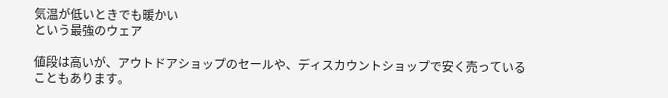気温が低いときでも暖かい
という最強のウェア

値段は高いが、アウトドアショップのセールや、ディスカウントショップで安く売っていることもあります。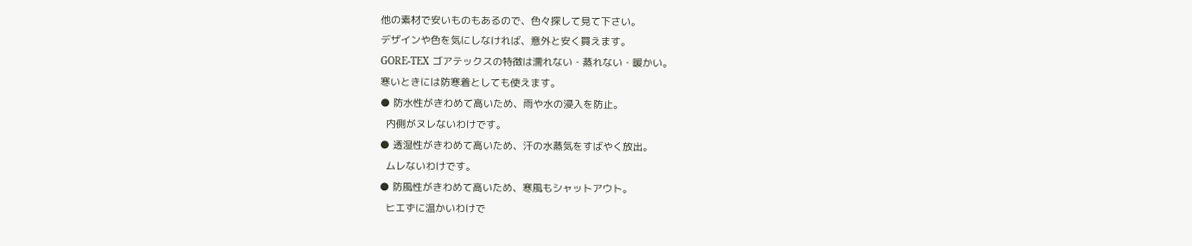他の素材で安いものもあるので、色々探して見て下さい。
デザインや色を気にしなければ、意外と安く買えます。
GORE-TEX ゴアテックスの特徴は濡れない・蒸れない・暖かい。
寒いときには防寒着としても使えます。
● 防水性がきわめて高いため、雨や水の浸入を防止。
  内側がヌレないわけです。
● 透湿性がきわめて高いため、汗の水蒸気をすばやく放出。
  ムレないわけです。
● 防風性がきわめて高いため、寒風もシャットアウト。
  ヒエずに温かいわけで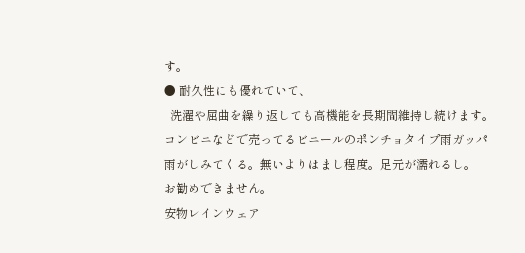す。
● 耐久性にも優れていて、
  洗濯や屈曲を繰り返しても高機能を長期間維持し続けます。
コンビニなどで売ってるビニールのポンチョタイプ雨ガッパ
雨がしみてくる。無いよりはまし程度。足元が濡れるし。
お勧めできません。
安物レインウェア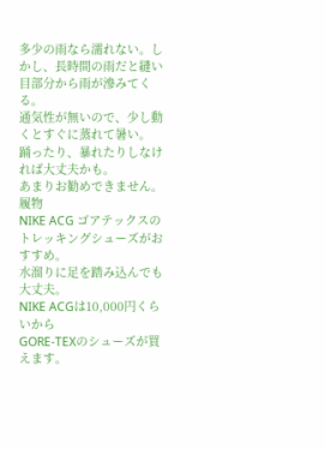多少の雨なら濡れない。しかし、長時間の雨だと縫い目部分から雨が滲みてくる。
通気性が無いので、少し動くとすぐに蒸れて暑い。
踊ったり、暴れたりしなければ大丈夫かも。
あまりお勧めできません。
履物
NIKE ACG ゴアテックスのトレッキングシューズがおすすめ。
水溜りに足を踏み込んでも大丈夫。
NIKE ACGは10,000円くらいから
GORE-TEXのシューズが買えます。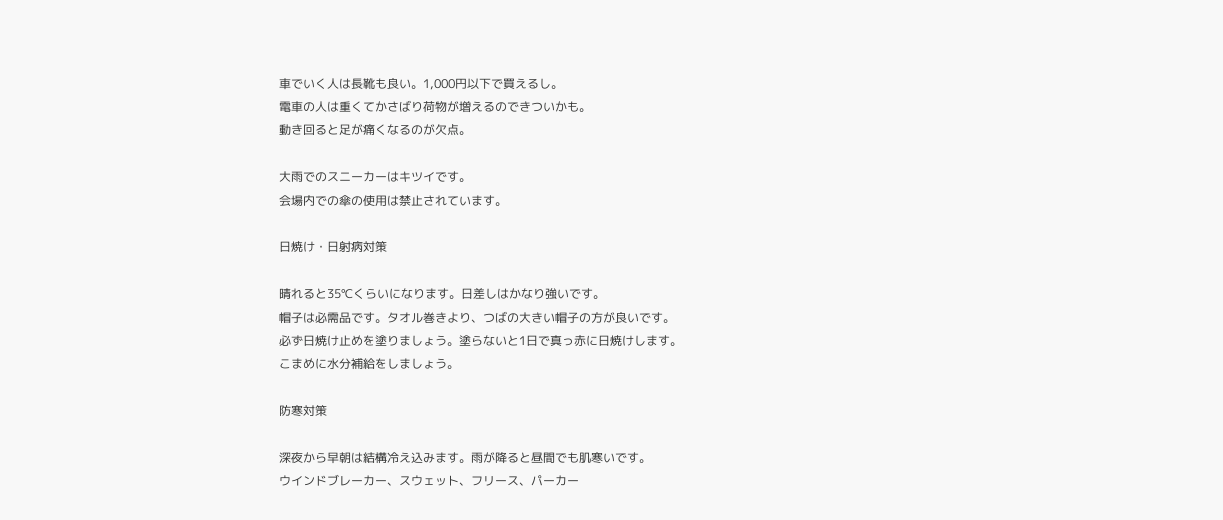車でいく人は長靴も良い。1,000円以下で買えるし。
電車の人は重くてかさばり荷物が増えるのできついかも。
動き回ると足が痛くなるのが欠点。

大雨でのスニーカーはキツイです。
会場内での傘の使用は禁止されています。

日焼け・日射病対策

晴れると35℃くらいになります。日差しはかなり強いです。
帽子は必需品です。タオル巻きより、つばの大きい帽子の方が良いです。
必ず日焼け止めを塗りましょう。塗らないと1日で真っ赤に日焼けします。
こまめに水分補給をしましょう。

防寒対策

深夜から早朝は結構冷え込みます。雨が降ると昼間でも肌寒いです。
ウインドブレーカー、スウェット、フリース、パーカー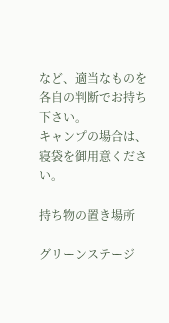など、適当なものを各自の判断でお持ち下さい。
キャンプの場合は、寝袋を御用意ください。

持ち物の置き場所

グリーンステージ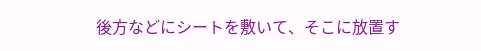後方などにシートを敷いて、そこに放置す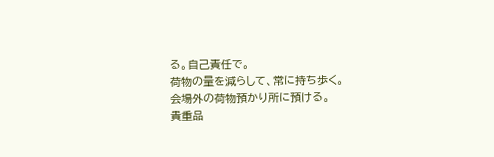る。自己責任で。
荷物の量を減らして、常に持ち歩く。
会場外の荷物預かり所に預ける。
貴重品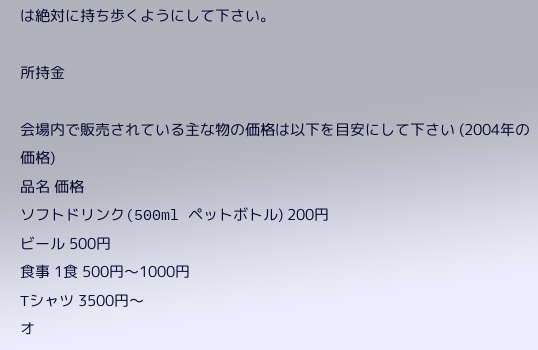は絶対に持ち歩くようにして下さい。

所持金

会場内で販売されている主な物の価格は以下を目安にして下さい (2004年の価格)
品名 価格
ソフトドリンク(500ml ペットボトル) 200円
ビール 500円
食事 1食 500円〜1000円
Tシャツ 3500円〜
オ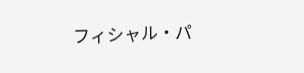フィシャル・パ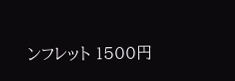ンフレット 1500円